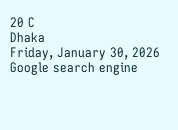20 C
Dhaka
Friday, January 30, 2026
Google search engine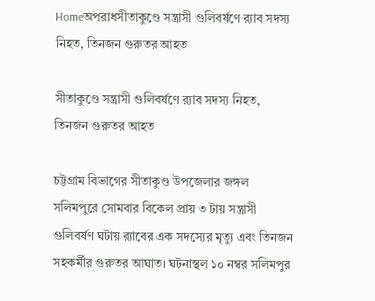Homeঅপরাধসীতাকুণ্ডে সন্ত্রাসী গুলিবর্ষণে র‌্যাব সদস্য নিহত, তিনজন গুরুতর আহত

সীতাকুণ্ডে সন্ত্রাসী গুলিবর্ষণে র‌্যাব সদস্য নিহত, তিনজন গুরুতর আহত

চট্টগ্রাম বিভাগের সীতাকুণ্ড উপজেলার জঙ্গল সলিমপুরে সোমবার বিকেল প্রায় ৩ টায় সন্ত্রাসী গুলিবর্ষণ ঘটায় র‌্যাবের এক সদস্যের মৃত্যু এবং তিনজন সহকর্মীর গুরুতর আঘাত। ঘটনাস্থল ১০ নম্বর সলিমপুর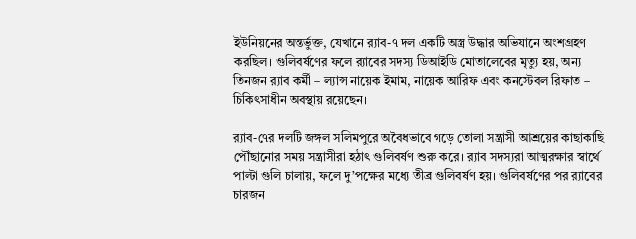ইউনিয়নের অন্তর্ভুক্ত, যেখানে র‌্যাব-৭ দল একটি অস্ত্র উদ্ধার অভিযানে অংশগ্রহণ করছিল। গুলিবর্ষণের ফলে র‌্যাবের সদস্য ডিআইডি মোতালেবের মৃত্যু হয়, অন্য তিনজন র‌্যাব কর্মী – ল্যান্স নায়েক ইমাম, নায়েক আরিফ এবং কনস্টেবল রিফাত – চিকিৎসাধীন অবস্থায় রয়েছেন।

র‌্যাব-৭ের দলটি জঙ্গল সলিমপুরে অবৈধভাবে গড়ে তোলা সন্ত্রাসী আশ্রয়ের কাছাকাছি পৌঁছানোর সময় সন্ত্রাসীরা হঠাৎ গুলিবর্ষণ শুরু করে। র‌্যাব সদস্যরা আত্মরক্ষার স্বার্থে পাল্টা গুলি চালায়, ফলে দু’পক্ষের মধ্যে তীব্র গুলিবর্ষণ হয়। গুলিবর্ষণের পর র‌্যাবের চারজন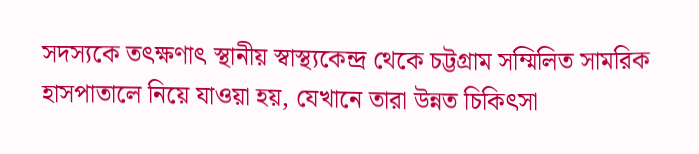সদস্যকে তৎক্ষণাৎ স্থানীয় স্বাস্থ্যকেন্দ্র থেকে চট্টগ্রাম সম্মিলিত সামরিক হাসপাতালে নিয়ে যাওয়া হয়, যেখানে তারা উন্নত চিকিৎসা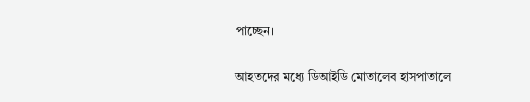পাচ্ছেন।

আহতদের মধ্যে ডিআইডি মোতালেব হাসপাতালে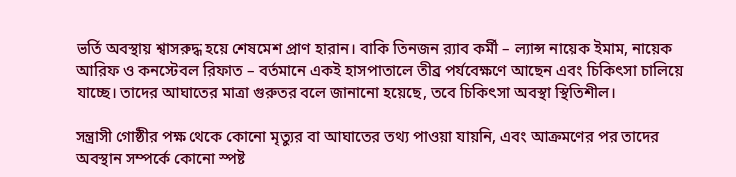ভর্তি অবস্থায় শ্বাসরুদ্ধ হয়ে শেষমেশ প্রাণ হারান। বাকি তিনজন র‌্যাব কর্মী – ল্যান্স নায়েক ইমাম, নায়েক আরিফ ও কনস্টেবল রিফাত – বর্তমানে একই হাসপাতালে তীব্র পর্যবেক্ষণে আছেন এবং চিকিৎসা চালিয়ে যাচ্ছে। তাদের আঘাতের মাত্রা গুরুতর বলে জানানো হয়েছে, তবে চিকিৎসা অবস্থা স্থিতিশীল।

সন্ত্রাসী গোষ্ঠীর পক্ষ থেকে কোনো মৃত্যুর বা আঘাতের তথ্য পাওয়া যায়নি, এবং আক্রমণের পর তাদের অবস্থান সম্পর্কে কোনো স্পষ্ট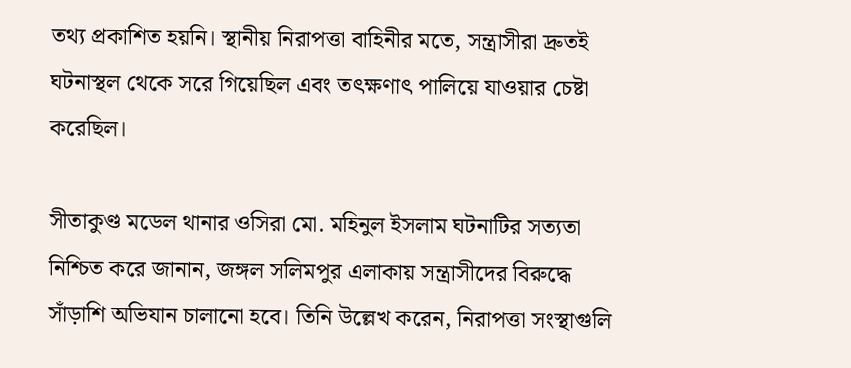তথ্য প্রকাশিত হয়নি। স্থানীয় নিরাপত্তা বাহিনীর মতে, সন্ত্রাসীরা দ্রুতই ঘটনাস্থল থেকে সরে গিয়েছিল এবং তৎক্ষণাৎ পালিয়ে যাওয়ার চেষ্টা করেছিল।

সীতাকুণ্ড মডেল থানার ওসিরা মো. মহিনুল ইসলাম ঘটনাটির সত্যতা নিশ্চিত করে জানান, জঙ্গল সলিমপুর এলাকায় সন্ত্রাসীদের বিরুদ্ধে সাঁড়াশি অভিযান চালানো হবে। তিনি উল্লেখ করেন, নিরাপত্তা সংস্থাগুলি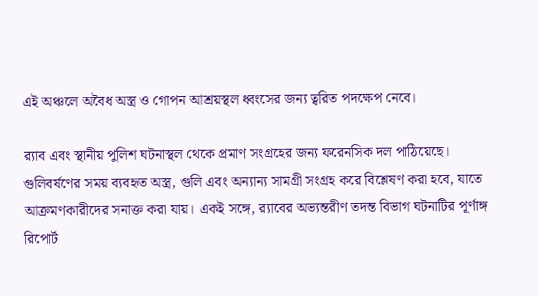এই অঞ্চলে অবৈধ অস্ত্র ও গোপন আশ্রয়স্থল ধ্বংসের জন্য ত্বরিত পদক্ষেপ নেবে।

র‌্যাব এবং স্থানীয় পুলিশ ঘটনাস্থল থেকে প্রমাণ সংগ্রহের জন্য ফরেনসিক দল পাঠিয়েছে। গুলিবর্ষণের সময় ব্যবহৃত অস্ত্র, গুলি এবং অন্যান্য সামগ্রী সংগ্রহ করে বিশ্লেষণ করা হবে, যাতে আক্রমণকারীদের সনাক্ত করা যায়। একই সঙ্গে, র‌্যাবের অভ্যন্তরীণ তদন্ত বিভাগ ঘটনাটির পূর্ণাঙ্গ রিপোর্ট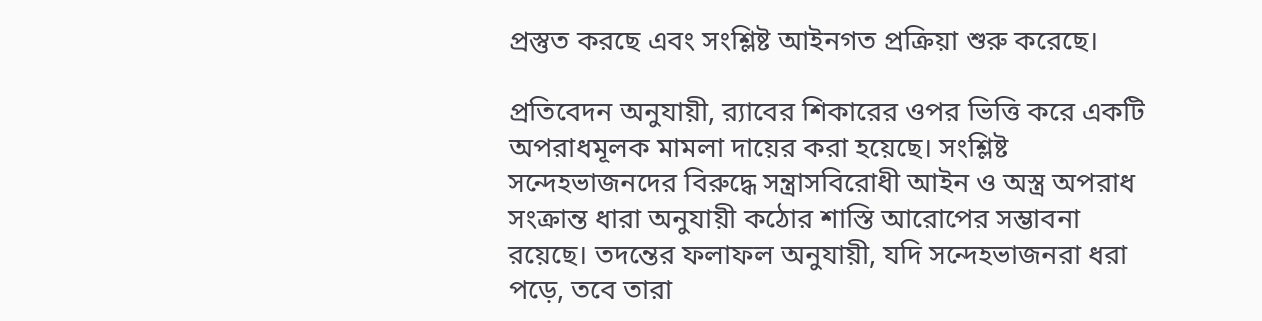প্রস্তুত করছে এবং সংশ্লিষ্ট আইনগত প্রক্রিয়া শুরু করেছে।

প্রতিবেদন অনুযায়ী, র‌্যাবের শিকারের ওপর ভিত্তি করে একটি অপরাধমূলক মামলা দায়ের করা হয়েছে। সংশ্লিষ্ট সন্দেহভাজনদের বিরুদ্ধে সন্ত্রাসবিরোধী আইন ও অস্ত্র অপরাধ সংক্রান্ত ধারা অনুযায়ী কঠোর শাস্তি আরোপের সম্ভাবনা রয়েছে। তদন্তের ফলাফল অনুযায়ী, যদি সন্দেহভাজনরা ধরা পড়ে, তবে তারা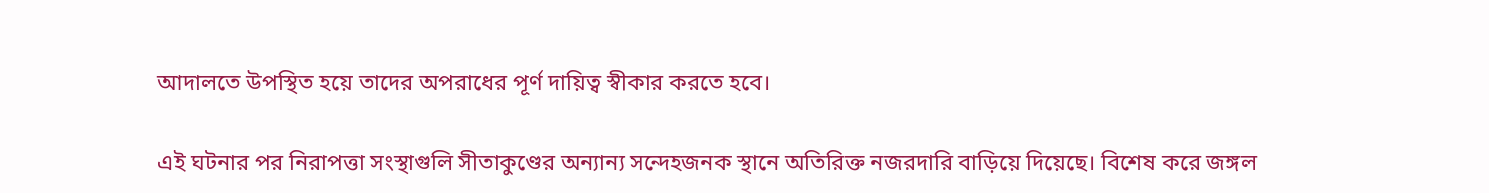আদালতে উপস্থিত হয়ে তাদের অপরাধের পূর্ণ দায়িত্ব স্বীকার করতে হবে।

এই ঘটনার পর নিরাপত্তা সংস্থাগুলি সীতাকুণ্ডের অন্যান্য সন্দেহজনক স্থানে অতিরিক্ত নজরদারি বাড়িয়ে দিয়েছে। বিশেষ করে জঙ্গল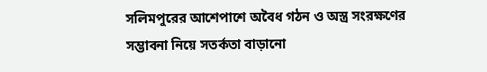সলিমপুরের আশেপাশে অবৈধ গঠন ও অস্ত্র সংরক্ষণের সম্ভাবনা নিয়ে সতর্কতা বাড়ানো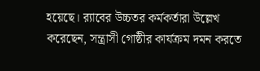হয়েছে। র‌্যাবের উচ্চতর কর্মকর্তারা উল্লেখ করেছেন, সন্ত্রাসী গোষ্ঠীর কার্যক্রম দমন করতে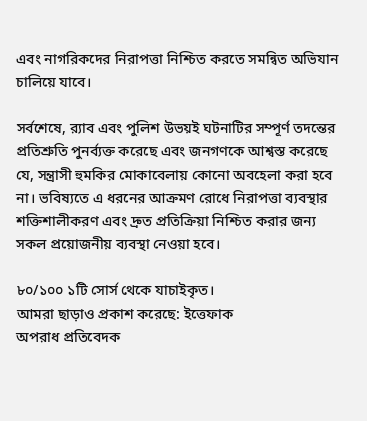এবং নাগরিকদের নিরাপত্তা নিশ্চিত করতে সমন্বিত অভিযান চালিয়ে যাবে।

সর্বশেষে, র‌্যাব এবং পুলিশ উভয়ই ঘটনাটির সম্পূর্ণ তদন্তের প্রতিশ্রুতি পুনর্ব্যক্ত করেছে এবং জনগণকে আশ্বস্ত করেছে যে, সন্ত্রাসী হুমকির মোকাবেলায় কোনো অবহেলা করা হবে না। ভবিষ্যতে এ ধরনের আক্রমণ রোধে নিরাপত্তা ব্যবস্থার শক্তিশালীকরণ এবং দ্রুত প্রতিক্রিয়া নিশ্চিত করার জন্য সকল প্রয়োজনীয় ব্যবস্থা নেওয়া হবে।

৮০/১০০ ১টি সোর্স থেকে যাচাইকৃত।
আমরা ছাড়াও প্রকাশ করেছে: ইত্তেফাক
অপরাধ প্রতিবেদক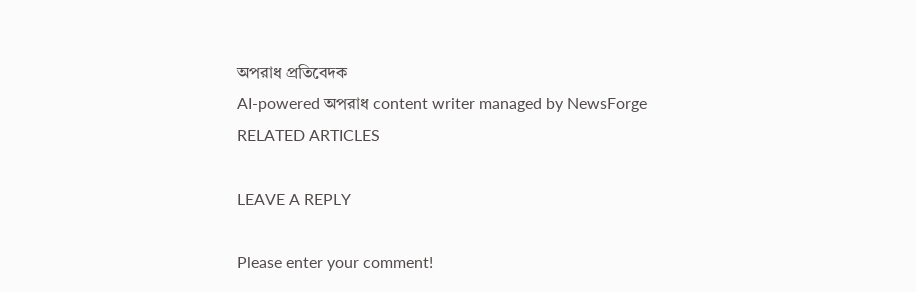অপরাধ প্রতিবেদক
AI-powered অপরাধ content writer managed by NewsForge
RELATED ARTICLES

LEAVE A REPLY

Please enter your comment!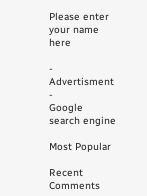Please enter your name here

- Advertisment -
Google search engine

Most Popular

Recent Comments